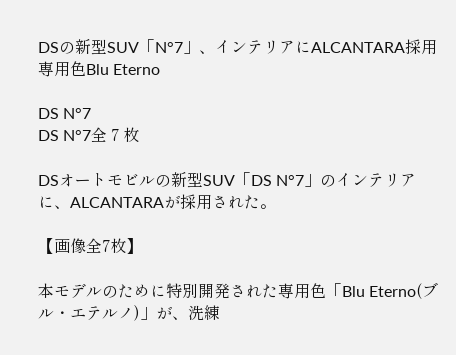DSの新型SUV「N°7」、インテリアにALCANTARA採用 専用色Blu Eterno

DS N°7
DS N°7全 7 枚

DSオートモビルの新型SUV「DS N°7」のインテリアに、ALCANTARAが採用された。

【画像全7枚】

本モデルのために特別開発された専用色「Blu Eterno(ブル・エテルノ)」が、洗練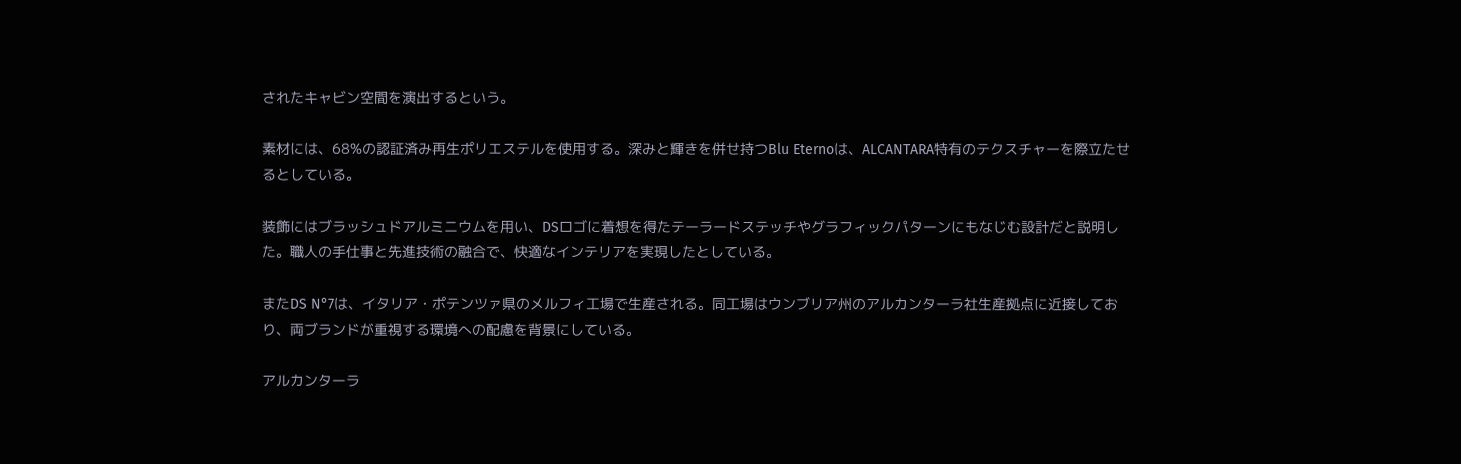されたキャビン空間を演出するという。

素材には、68%の認証済み再生ポリエステルを使用する。深みと輝きを併せ持つBlu Eternoは、ALCANTARA特有のテクスチャーを際立たせるとしている。

装飾にはブラッシュドアルミニウムを用い、DSロゴに着想を得たテーラードステッチやグラフィックパターンにもなじむ設計だと説明した。職人の手仕事と先進技術の融合で、快適なインテリアを実現したとしている。

またDS N°7は、イタリア・ポテンツァ県のメルフィ工場で生産される。同工場はウンブリア州のアルカンターラ社生産拠点に近接しており、両ブランドが重視する環境への配慮を背景にしている。

アルカンターラ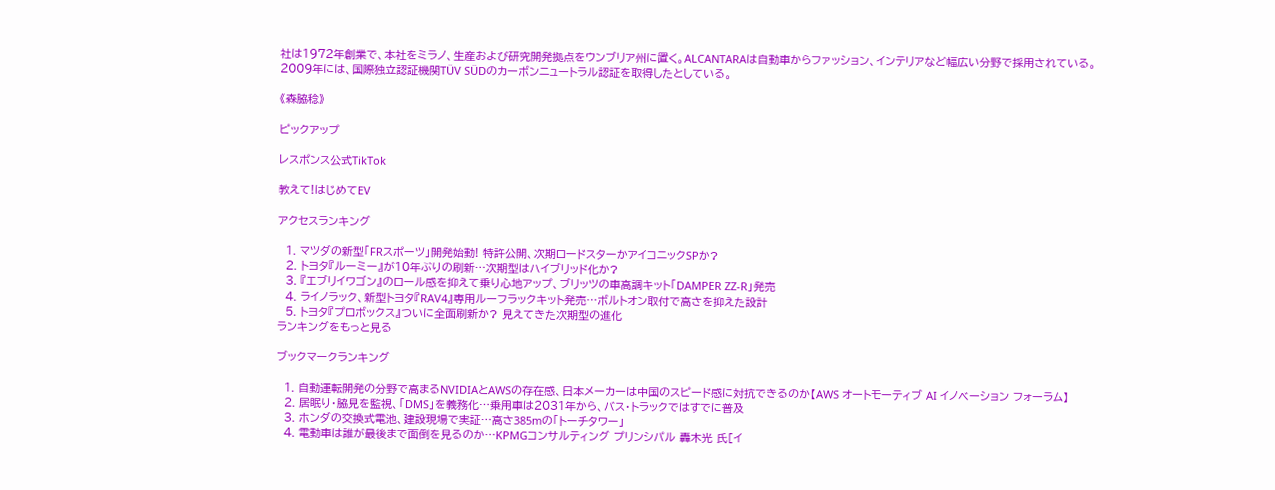社は1972年創業で、本社をミラノ、生産および研究開発拠点をウンブリア州に置く。ALCANTARAは自動車からファッション、インテリアなど幅広い分野で採用されている。2009年には、国際独立認証機関TÜV SÜDのカーボンニュートラル認証を取得したとしている。

《森脇稔》

ピックアップ

レスポンス公式TikTok

教えて!はじめてEV

アクセスランキング

  1. マツダの新型「FRスポーツ」開発始動! 特許公開、次期ロードスターかアイコニックSPか?
  2. トヨタ『ルーミー』が10年ぶりの刷新…次期型はハイブリッド化か?
  3. 『エブリイワゴン』のロール感を抑えて乗り心地アップ、ブリッツの車高調キット「DAMPER ZZ-R」発売
  4. ライノラック、新型トヨタ『RAV4』専用ルーフラックキット発売…ボルトオン取付で高さを抑えた設計
  5. トヨタ『プロボックス』ついに全面刷新か? 見えてきた次期型の進化
ランキングをもっと見る

ブックマークランキング

  1. 自動運転開発の分野で高まるNVIDIAとAWSの存在感、日本メーカーは中国のスピード感に対抗できるのか【AWS オートモーティブ AI イノベーション フォーラム】
  2. 居眠り・脇見を監視、「DMS」を義務化…乗用車は2031年から、バス・トラックではすでに普及
  3. ホンダの交換式電池、建設現場で実証…高さ385mの「トーチタワー」
  4. 電動車は誰が最後まで面倒を見るのか…KPMGコンサルティング プリンシパル 轟木光 氏[イ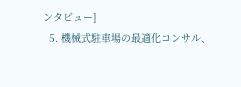ンタビュー]
  5. 機械式駐車場の最適化コンサル、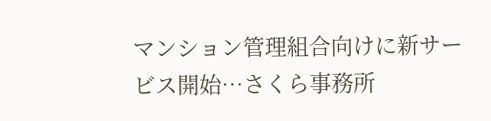マンション管理組合向けに新サービス開始…さくら事務所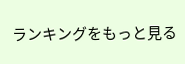ランキングをもっと見る